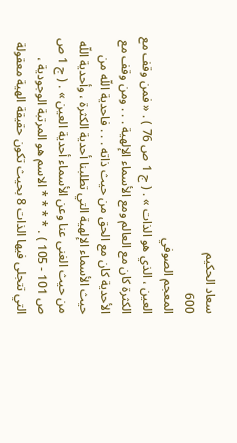سعاد الحكيم
600
المعجم الصوفي
العين ، الذي هو الذات » . ( ج 1 ص 76 ) . « فمن وقف مع الكثرة كان مع العالم ومع الأسماء الإلهية . . . ومن وقف مع الأحدية كان مع الحق من حيث ذاته . . . فاحدية اللّه من حيث الأسماء الإلهية التي تطلبنا أحدية الكثرة ، وأحدية اللّه من حيث الغنى عنا وعن الأسماء أحدية العين » . ( ج 1 ص ص 101 - 105 ) . * * * * الاسم هو المرتبة الوجودية ، التي تتجلى فيها الذات 8 بحيث تكون حقيقة الهية معقولة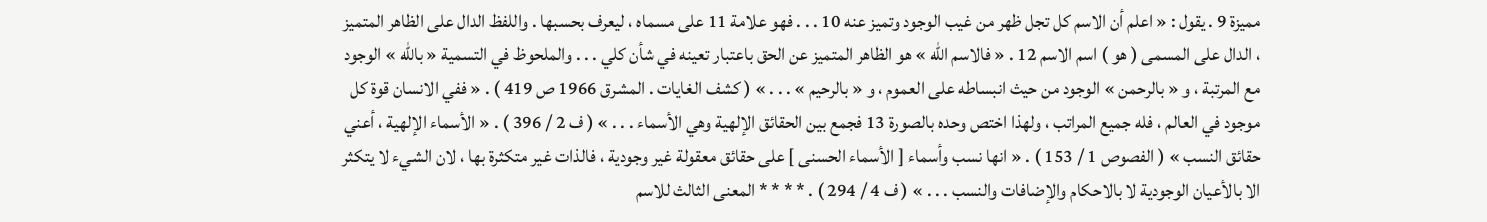مميزة 9 . يقول : « اعلم أن الاسم كل تجل ظهر من غيب الوجود وتميز عنه 10 . . . فهو علامة 11 على مسماه ، ليعرف بحسبها . واللفظ الدال على الظاهر المتميز ، الدال على المسمى ( هو ) اسم الاسم 12 . « فالاسم اللّه » هو الظاهر المتميز عن الحق باعتبار تعينه في شأن كلي . . . والملحوظ في التسمية « باللّه » الوجود مع المرتبة ، و « بالرحمن » الوجود من حيث انبساطه على العموم ، و « بالرحيم » . . . » ( كشف الغايات . المشرق 1966 ص 419 ) . « ففي الانسان قوة كل موجود في العالم ، فله جميع المراتب ، ولهذا اختص وحده بالصورة 13 فجمع بين الحقائق الإلهية وهي الأسماء . . . » ( ف 2 / 396 ) . « الأسماء الإلهية ، أعني حقائق النسب » ( الفصوص 1 / 153 ) . « انها نسب وأسماء [ الأسماء الحسنى ] على حقائق معقولة غير وجودية ، فالذات غير متكثرة بها ، لان الشيء لا يتكثر الا بالأعيان الوجودية لا بالاحكام والإضافات والنسب . . . » ( ف 4 / 294 ) . * * * * المعنى الثالث للاسم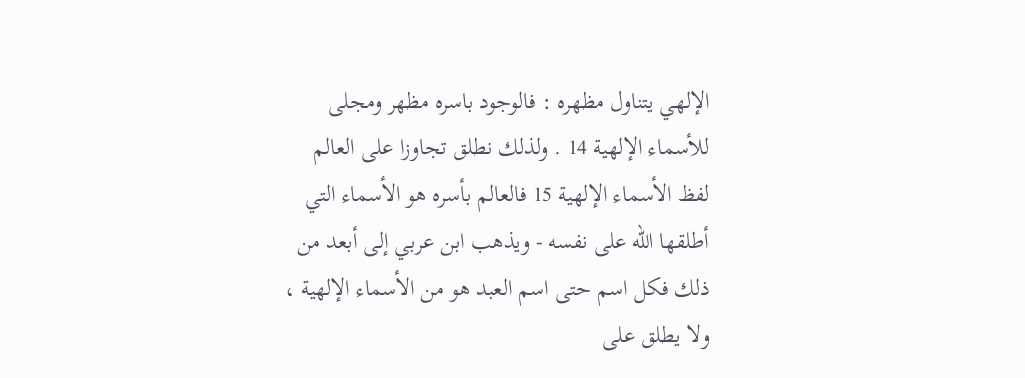الإلهي يتناول مظهره : فالوجود باسره مظهر ومجلى للأسماء الإلهية 14 . ولذلك نطلق تجاوزا على العالم لفظ الأسماء الإلهية 15 فالعالم بأسره هو الأسماء التي أطلقها اللّه على نفسه - ويذهب ابن عربي إلى أبعد من ذلك فكل اسم حتى اسم العبد هو من الأسماء الإلهية ، ولا يطلق على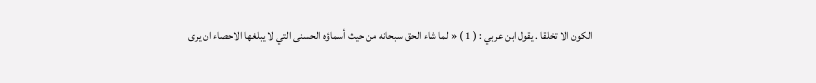الكون الا تخلقا . يقول ابن عربي : ( 1 ) « لما شاء الحق سبحانه من حيث أسماؤه الحسنى التي لا يبلغها الاحصاء ان يرى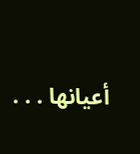أعيانها . . .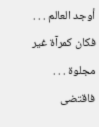أوجد العالم . . . فكان كمرآة غير مجلوة . . . فاقتضى